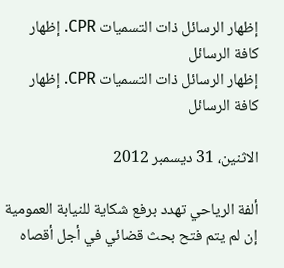إظهار الرسائل ذات التسميات CPR. إظهار كافة الرسائل
إظهار الرسائل ذات التسميات CPR. إظهار كافة الرسائل

الاثنين، 31 ديسمبر 2012

ألفة الرياحي تهدد برفع شكاية للنيابة العمومية إن لم يتم فتح بحث قضائي في أجل أقصاه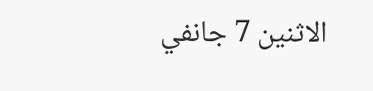الاثنين 7 جانفي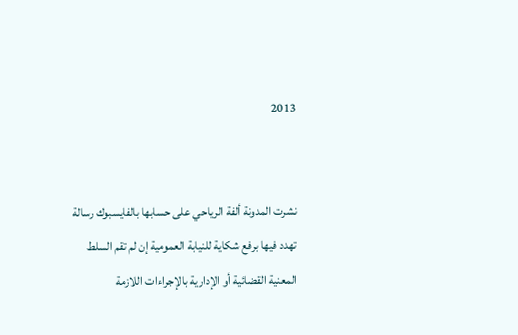2013


نشرت المدونة ألفة الرياحي على حسابها بالفايسبوك رسالة تهدد فيها برفع شكاية للنيابة العمومية إن لم تقم السلط المعنية القضائية أو الإدارية بالإجراءات اللازمة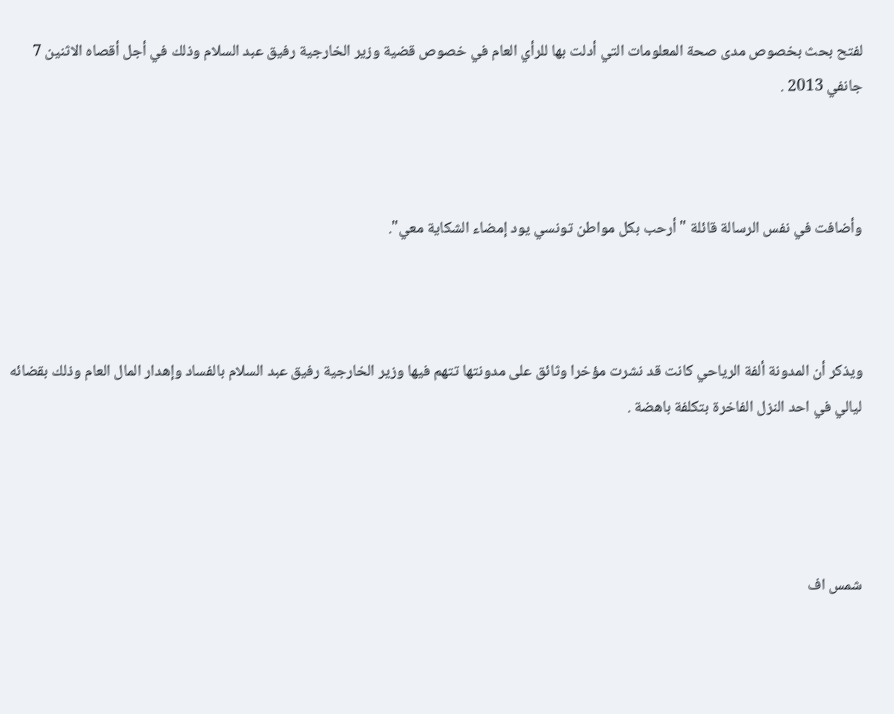لفتح بحث بخصوص مدى صحة المعلومات التي أدلت بها للرأي العام في خصوص قضية وزير الخارجية رفيق عبد السلام وذلك في أجل أقصاه الاثنين 7 جانفي 2013 .



وأضافت في نفس الرسالة قائلة " أرحب بكل مواطن تونسي يود إمضاء الشكاية معي".



ويذكر أن المدونة ألفة الرياحي كانت قد نشرت مؤخرا وثائق على مدونتها تتهم فيها وزير الخارجية رفيق عبد السلام بالفساد وإهدار المال العام وذلك بقضائه ليالي في احد النزل الفاخرة بتكلفة باهضة .




شمس اف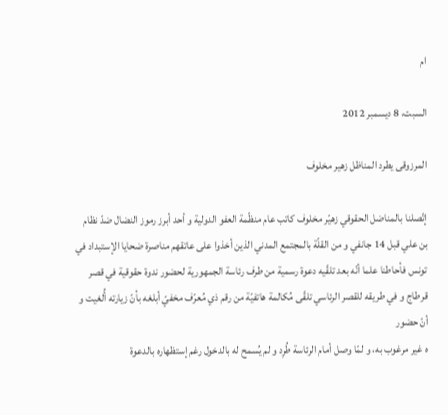ام

السبت، 8 ديسمبر 2012

المرزوقى يطرد المناظل زهير مخلوف

إتّصلنا بالمناضل الحقوقي زهيّر مخلوف كاتب عام منظّمة العفو الدولية و أحد أبرز رموز النضال ضدّ نظام بن علي قبل 14 جانفي و من القلّة بالمجتمع المدني الذين أخذوا على عاتقهم مناصرة ضحايا الإستبداد في تونس فأحاطنا علما أنّه بعد تلقّيه دعوة رسمية من طرف رئاسة الجمهورية لحضور ندوة حقوقية في قصر قرطاج و في طريقه للقصر الرئاسي تلقّى مُكالمة هاتفيّة من رقم ذي مُعرّف مخفيّ أبلغه بأنّ زيارته أُلغيت و أنّ حضور
ه غير مرغوب به، و لمّا وصل أمام الرئاسة طُرِد و لم يُسمح له بالدخول رغم إستظهاره بالدعوة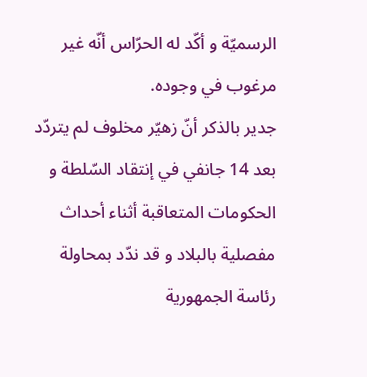الرسميّة و أكّد له الحرّاس أنّه غير مرغوب في وجوده.
جدير بالذكر أنّ زهيّر مخلوف لم يتردّد بعد 14 جانفي في إنتقاد السّلطة و الحكومات المتعاقبة أثناء أحداث مفصلية بالبلاد و قد ندّد بمحاولة رئاسة الجمهورية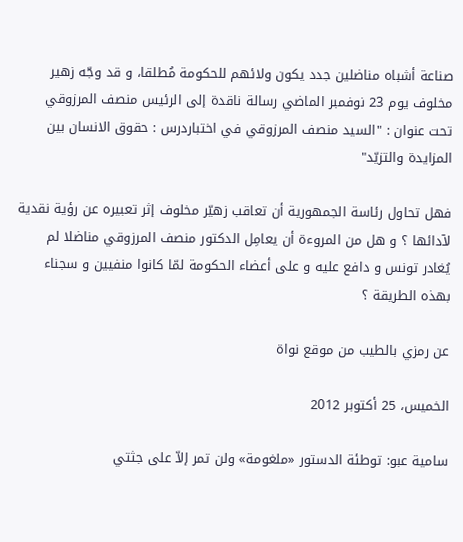صناعة أشباه مناضلين جدد يكون ولائهم للحكومة مُطلقا، و قد وجّه زهير مخلوف يوم 23 نوفمبر الماضي رسالة ناقدة إلى الرئيس منصف المرزوقي تحت عنوان : "السيد منصف المرزوقي في اختباردرس : حقوق الانسان بين المزايدة والتزيّد"

فهل تحاول رئاسة الجمهورية أن تعاقب زهيّر مخلوف إثر تعبيره عن رؤية نقدية لآدائها ؟ و هل من المروءة أن يعامِل الدكتور منصف المرزوقي مناضلا لم يُغادر تونس و دافع عليه و على أعضاء الحكومة لمّا كانوا منفيين و سجناء بهذه الطريقة ؟

عن رمزي بالطيب من موقع نواة

الخميس، 25 أكتوبر 2012

سامية عبو: توطئة الدستور «ملغومة» ولن تمر إلاّ على جثتي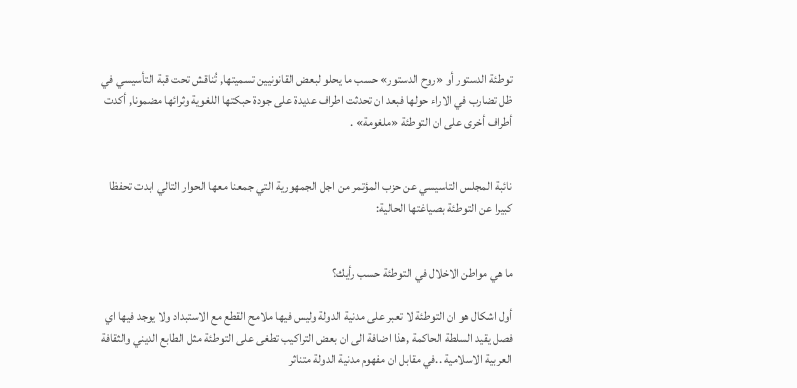توطئة الدستور أو «روح الدستور» حسب ما يحلو لبعض القانونيين تسميتها, تُناقش تحت قبة التأسيسي في ظل تضارب في الاراء حولها فبعد ان تحدثت اطراف عديدة على جودة حبكتها اللغوية وثرائها مضمونا, أكدت أطراف أخرى على ان التوطئة «ملغومة» .


نائبة المجلس التاسيسي عن حزب المؤتمر من اجل الجمهورية التي جمعنا معها الحوار التالي ابدت تحفظا كبيرا عن التوطئة بصياغتها الحالية:


ما هي مواطن الاخلال في التوطئة حسب رأيك؟

أول اشكال هو ان التوطئة لا تعبر على مدنية الدولة وليس فيها ملامح القطع مع الاستبداد ولا يوجد فيها اي فصل يقيد السلطة الحاكمة ,هذا اضافة الى ان بعض التراكيب تطغى على التوطئة مثل الطابع الديني والثقافة العربية الاسلامية ..في مقابل ان مفهوم مدنية الدولة متناثر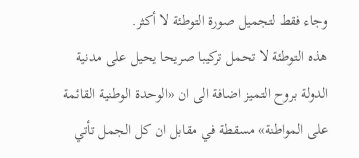وجاء فقط لتجميل صورة التوطئة لا أكثر.
هذه التوطئة لا تحمل تركيبا صريحا يحيل على مدنية الدولة بروح التميز اضافة الى ان «الوحدة الوطنية القائمة على المواطنة» مسقطة في مقابل ان كل الجمل تأتي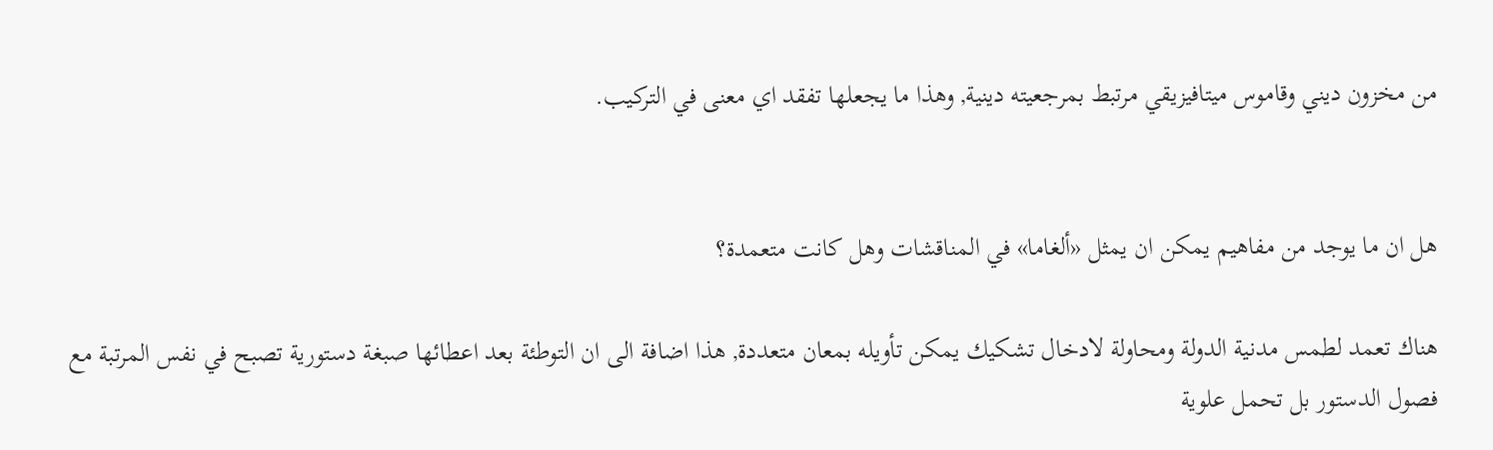من مخزون ديني وقاموس ميتافيزيقي مرتبط بمرجعيته دينية, وهذا ما يجعلها تفقد اي معنى في التركيب.


هل ان ما يوجد من مفاهيم يمكن ان يمثل «ألغاما» في المناقشات وهل كانت متعمدة؟

هناك تعمد لطمس مدنية الدولة ومحاولة لادخال تشكيك يمكن تأويله بمعان متعددة, هذا اضافة الى ان التوطئة بعد اعطائها صبغة دستورية تصبح في نفس المرتبة مع فصول الدستور بل تحمل علوية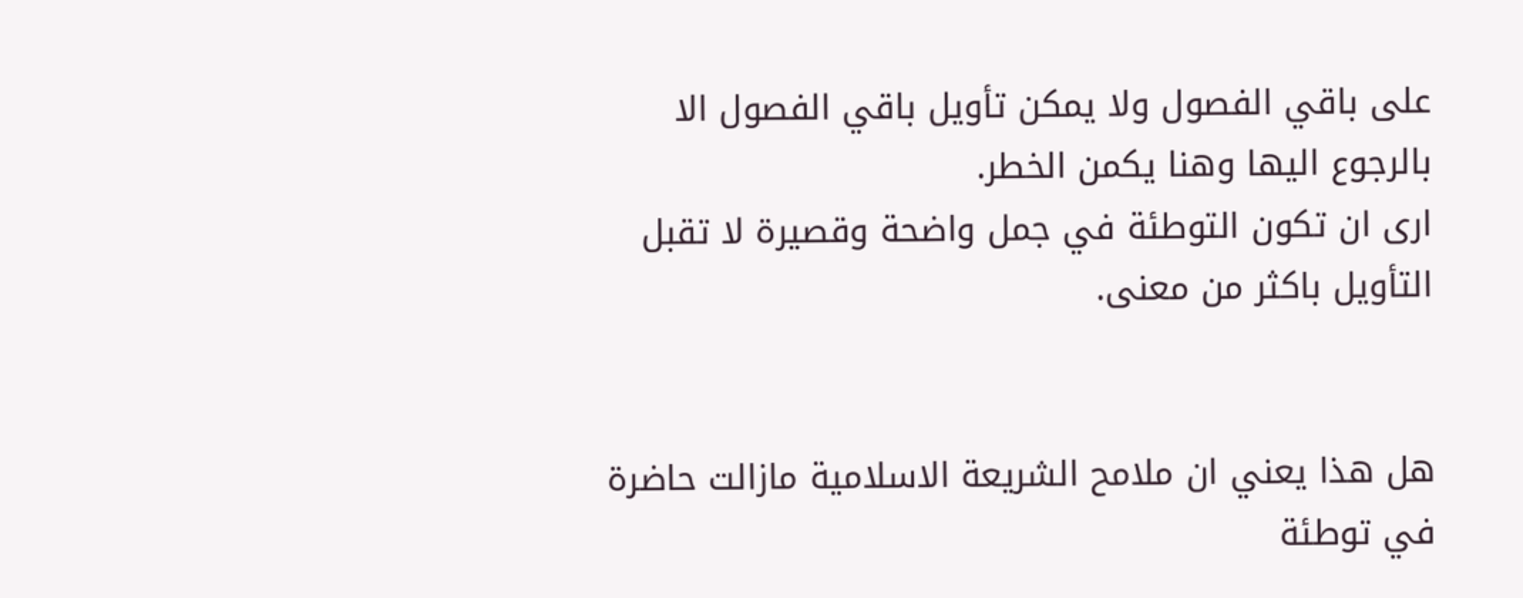على باقي الفصول ولا يمكن تأويل باقي الفصول الا بالرجوع اليها وهنا يكمن الخطر.
ارى ان تكون التوطئة في جمل واضحة وقصيرة لا تقبل التأويل باكثر من معنى.


هل هذا يعني ان ملامح الشريعة الاسلامية مازالت حاضرة في توطئة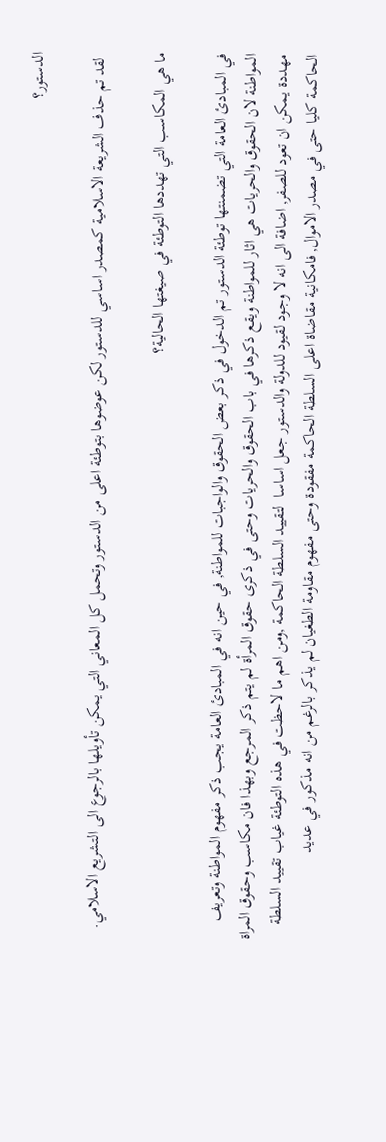الدستور؟

 لقد تم حذف الشريعة الاسلامية كمصدر اساسي للدستور لكن عوضوها بتوطئة اعلى من الدستور وتحمل كل المعاني التي يمكن تأويلها بالرجوع الى التشريع الاسلامي.

ما هي المكاسب التي تهددها التوطئة في صيغتها الحالية؟

في المبادئ العامة التي تضمنتها توطئة الدستور تم الدخول في ذكر بعض الحقوق والواجبات للمواطنة, في حين انه في المبادئ العامة يجب ذكر مفهوم المواطنة وتعريف المواطنة لان الحقوق والحريات هي اثار للمواطنة ويقع ذكرها في باب الحقوق والحريات وحتى في ذكرى حقوق المرأة لم يتم ذكر المرجع وبهذا فان مكاسب وحقوق المراة مهددة يمكن ان تعود للصفر, اضافة الى انه لا وجود لقيود للدولة والدستور جعل اساسا  لتقييد السلطة الحاكمة ,ومن اهم ما لاحظت في هذه التوطئة غياب تقييد السلطة الحاكمة كليا حتى في مصدر الاموال, فامكانية مقاضاة اعلى السلطة الحاكمة مفقودة وحتى مفهوم مقاومة الطغيان لم يذكر بالرغم من انه مذكور في عديد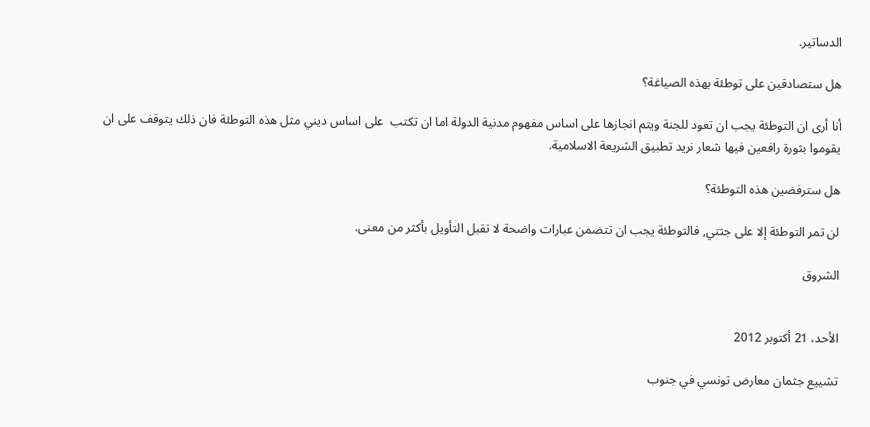الدساتير.

هل ستصادقين على توطئة بهذه الصياغة؟

أنا أرى ان التوطئة يجب ان تعود للجنة ويتم انجازها على اساس مفهوم مدنية الدولة اما ان تكتب  على اساس ديني مثل هذه التوطئة فان ذلك يتوقف على ان يقوموا بثورة رافعين فيها شعار نريد تطبيق الشريعة الاسلامية.

هل سترفضين هذه التوطئة؟

لن تمر التوطئة إلا على جثتي, فالتوطئة يجب ان تتضمن عبارات واضحة لا تقبل التأويل بأكثر من معنى.

الشروق


الأحد، 21 أكتوبر 2012

تشييع جثمان معارض تونسي في جنوب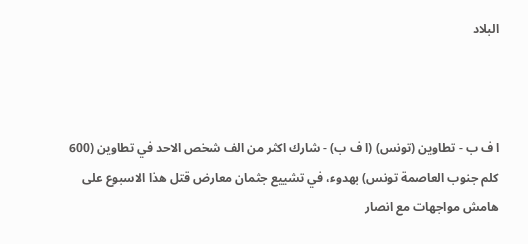البلاد



ا ف ب - تطاوين (تونس) (ا ف ب) - شارك اكثر من الف شخص الاحد في تطاوين (600 كلم جنوب العاصمة تونس) بهدوء، في تشييع جثمان معارض قتل هذا الاسبوع على هامش مواجهات مع انصار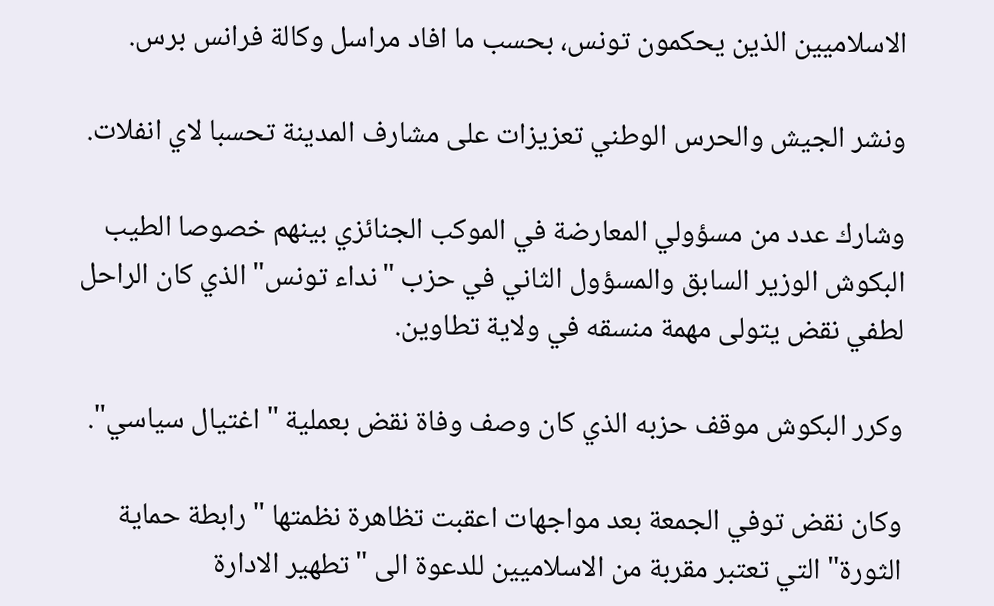الاسلاميين الذين يحكمون تونس، بحسب ما افاد مراسل وكالة فرانس برس.

ونشر الجيش والحرس الوطني تعزيزات على مشارف المدينة تحسبا لاي انفلات.

وشارك عدد من مسؤولي المعارضة في الموكب الجنائزي بينهم خصوصا الطيب البكوش الوزير السابق والمسؤول الثاني في حزب "نداء تونس" الذي كان الراحل لطفي نقض يتولى مهمة منسقه في ولاية تطاوين.

وكرر البكوش موقف حزبه الذي كان وصف وفاة نقض بعملية "اغتيال سياسي".

وكان نقض توفي الجمعة بعد مواجهات اعقبت تظاهرة نظمتها "رابطة حماية الثورة" التي تعتبر مقربة من الاسلاميين للدعوة الى "تطهير الادارة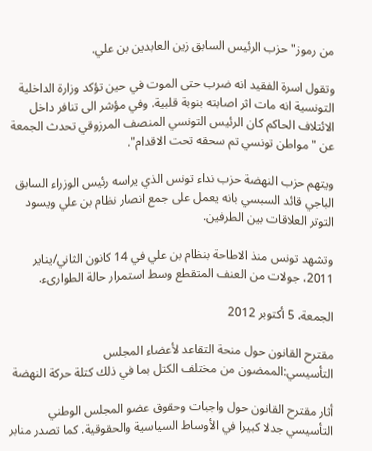من رموز" حزب الرئيس السابق زين العابدين بن علي.

وتقول اسرة الفقيد انه ضرب حتى الموت في حين تؤكد وزارة الداخلية التونسية انه مات اثر اصابته بنوبة قلبية. وفي مؤشر الى تنافر داخل الائتلاف الحاكم كان الرئيس التونسي المنصف المرزوقي تحدث الجمعة عن "مواطن تونسي تم سحقه تحت الاقدام".

ويتهم حزب النهضة حزب نداء تونس الذي يراسه رئيس الوزراء السابق الباجي قائد السبسي بانه يعمل على جمع انصار نظام بن علي ويسود التوتر العلاقات بين الطرفين.

وتشهد تونس منذ الاطاحة بنظام بن علي في 14 كانون الثاني/يناير 2011، جولات من العنف المتقطع وسط استمرار حالة الطوارىء.

الجمعة، 5 أكتوبر 2012

مقترح القانون حول منحة التقاعد لأعضاء المجلس التأسيسي:الممضون من مختلف الكتل بما في ذلك كتلة حركة النهضة

أثار مقترح القانون حول واجبات وحقوق عضو المجلس الوطني التأسيسي جدلا كبيرا في الأوساط السياسية والحقوقية. كما تصدر منابر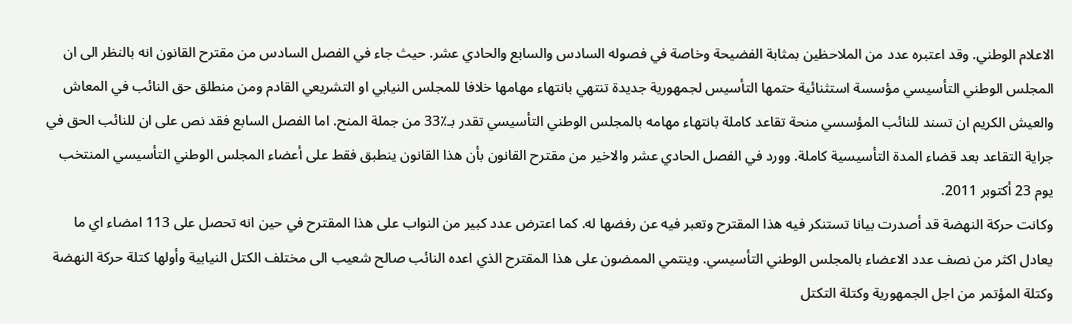الاعلام الوطني. وقد اعتبره عدد من الملاحظين بمثابة الفضيحة وخاصة في فصوله السادس والسابع والحادي عشر. حيث جاء في الفصل السادس من مقترح القانون انه بالنظر الى ان المجلس الوطني التأسيسي مؤسسة استثنائية حتمها التأسيس لجمهورية جديدة تنتهي بانتهاء مهامها خلافا للمجلس النيابي او التشريعي القادم ومن منطلق حق النائب في المعاش والعيش الكريم ان تسند للنائب المؤسسي منحة تقاعد كاملة بانتهاء مهامه بالمجلس الوطني التأسيسي تقدر بـ٪33 من جملة المنح. اما الفصل السابع فقد نص على ان للنائب الحق في جراية التقاعد بعد قضاء المدة التأسيسية كاملة. وورد في الفصل الحادي عشر والاخير من مقترح القانون بأن هذا القانون ينطبق فقط على أعضاء المجلس الوطني التأسيسي المنتخب يوم 23 أكتوبر 2011.
وكانت حركة النهضة قد أصدرت بيانا تستنكر فيه هذا المقترح وتعبر فيه عن رفضها له. كما اعترض عدد كبير من النواب على هذا المقترح في حين انه تحصل على 113 امضاء اي ما يعادل اكثر من نصف عدد الاعضاء بالمجلس الوطني التأسيسي. وينتمي الممضون على هذا المقترح الذي اعده النائب صالح شعيب الى مختلف الكتل النيابية وأولها كتلة حركة النهضة وكتلة المؤتمر من اجل الجمهورية وكتلة التكتل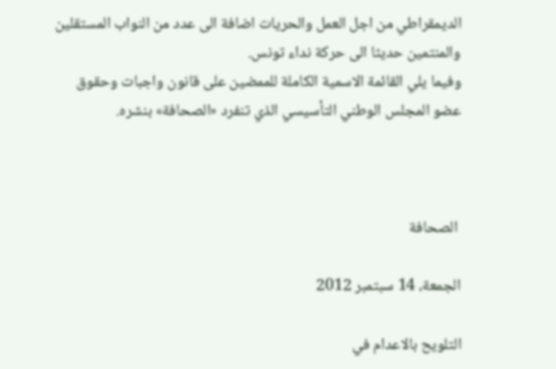الديمقراطي من اجل العمل والحريات اضافة الى عدد من النواب المستقلين والمنتمين حديثا الى حركة نداء تونس.
وفيما يلي القائمة الاسمية الكاملة للممضين على قانون واجبات وحقوق عضو المجلس الوطني التأسيسي الذي تنفرد «الصحافة» بنشره.



 الصحافة

الجمعة، 14 سبتمبر 2012

التلويح بالاعدام في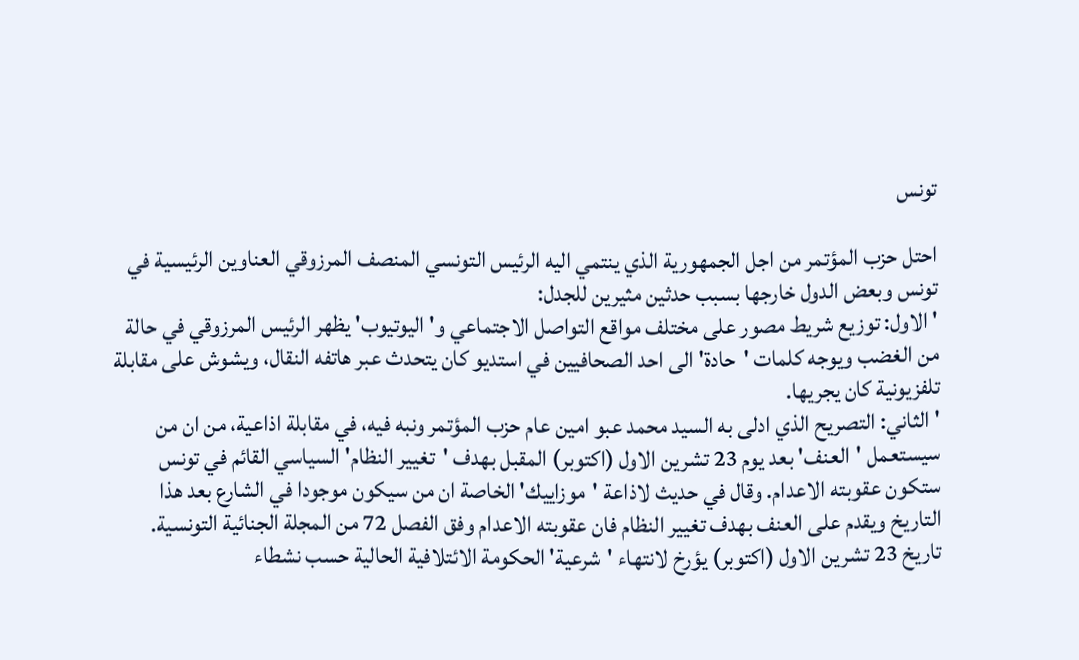تونس

احتل حزب المؤتمر من اجل الجمهورية الذي ينتمي اليه الرئيس التونسي المنصف المرزوقي العناوين الرئيسية في تونس وبعض الدول خارجها بسبب حدثين مثيرين للجدل:
' الاول: توزيع شريط مصور على مختلف مواقع التواصل الاجتماعي و'اليوتيوب' يظهر الرئيس المرزوقي في حالة من الغضب ويوجه كلمات 'حادة' الى احد الصحافيين في استديو كان يتحدث عبر هاتفه النقال، ويشوش على مقابلة تلفزيونية كان يجريها.
' الثاني: التصريح الذي ادلى به السيد محمد عبو امين عام حزب المؤتمر ونبه فيه، في مقابلة اذاعية، من ان من سيستعمل 'العنف' بعد يوم 23 تشرين الاول (اكتوبر) المقبل بهدف 'تغيير النظام' السياسي القائم في تونس ستكون عقوبته الاعدام. وقال في حديث لاذاعة 'موزاييك' الخاصة ان من سيكون موجودا في الشارع بعد هذا التاريخ ويقدم على العنف بهدف تغيير النظام فان عقوبته الاعدام وفق الفصل 72 من المجلة الجنائية التونسية.
تاريخ 23 تشرين الاول (اكتوبر) يؤرخ لانتهاء 'شرعية' الحكومة الائتلافية الحالية حسب نشطاء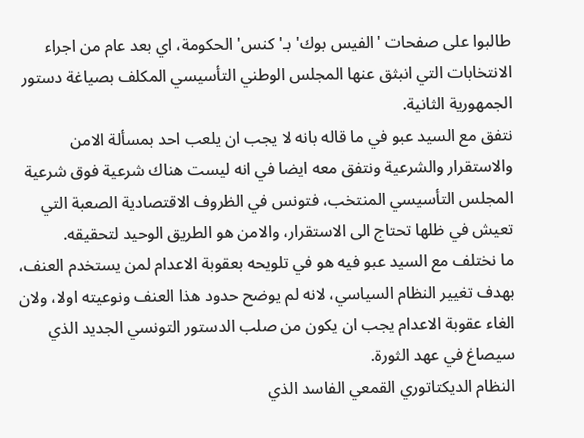طالبوا على صفحات 'الفيس بوك' بـ'كنس' الحكومة، اي بعد عام من اجراء الانتخابات التي انبثق عنها المجلس الوطني التأسيسي المكلف بصياغة دستور الجمهورية الثانية.
نتفق مع السيد عبو في ما قاله بانه لا يجب ان يلعب احد بمسألة الامن والاستقرار والشرعية ونتفق معه ايضا في انه ليست هناك شرعية فوق شرعية المجلس التأسيسي المنتخب، فتونس في الظروف الاقتصادية الصعبة التي تعيش في ظلها تحتاج الى الاستقرار، والامن هو الطريق الوحيد لتحقيقه.
ما نختلف مع السيد عبو فيه هو في تلويحه بعقوبة الاعدام لمن يستخدم العنف، بهدف تغيير النظام السياسي، لانه لم يوضح حدود هذا العنف ونوعيته اولا، ولان الغاء عقوبة الاعدام يجب ان يكون من صلب الدستور التونسي الجديد الذي سيصاغ في عهد الثورة.
النظام الديكتاتوري القمعي الفاسد الذي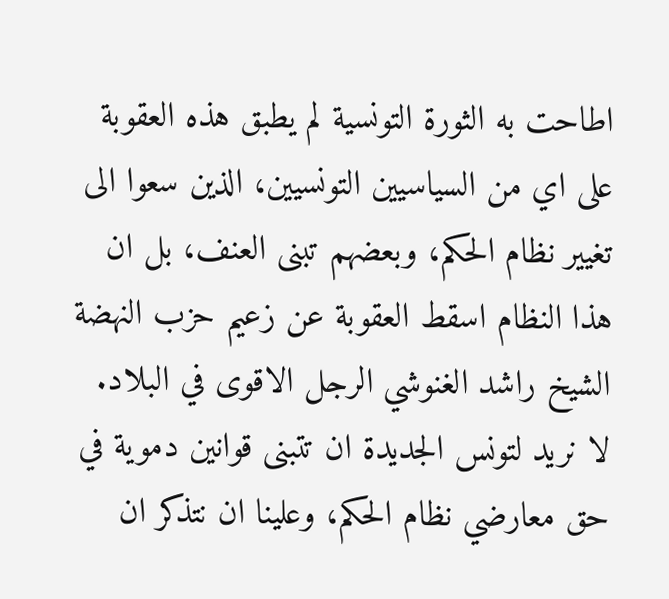اطاحت به الثورة التونسية لم يطبق هذه العقوبة على اي من السياسيين التونسيين، الذين سعوا الى تغيير نظام الحكم، وبعضهم تبنى العنف، بل ان هذا النظام اسقط العقوبة عن زعيم حزب النهضة الشيخ راشد الغنوشي الرجل الاقوى في البلاد.
لا نريد لتونس الجديدة ان تتبنى قوانين دموية في حق معارضي نظام الحكم، وعلينا ان نتذكر ان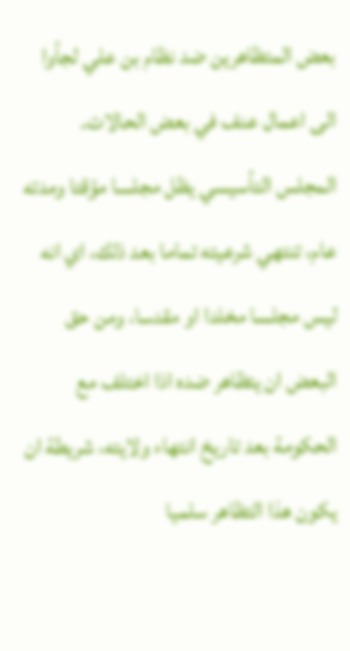بعض المتظاهرين ضد نظام بن علي لجأوا الى اعمال عنف في بعض الحالات.
المجلس التأسيسي يظل مجلسا مؤقتا ومدته عام، تنتهي شرعيته تماما بعد ذلك، اي انه ليس مجلسا مخلدا او مقدسا، ومن حق البعض ان يتظاهر ضده اذا اختلف مع الحكومة بعد تاريخ انتهاء ولايته، شريطة ان يكون هذا التظاهر سلميا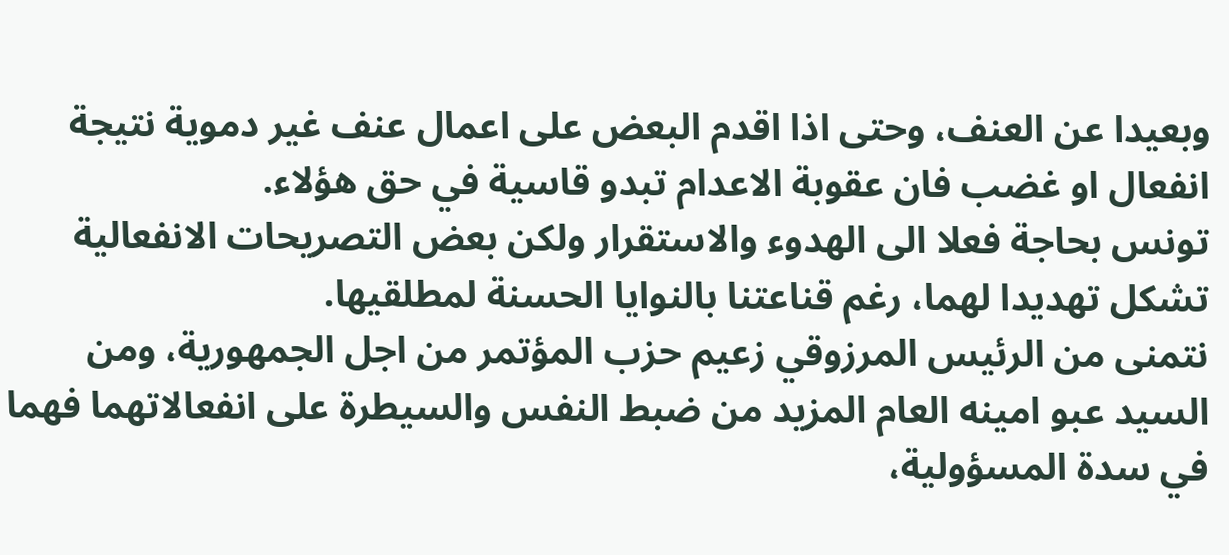وبعيدا عن العنف، وحتى اذا اقدم البعض على اعمال عنف غير دموية نتيجة انفعال او غضب فان عقوبة الاعدام تبدو قاسية في حق هؤلاء.
تونس بحاجة فعلا الى الهدوء والاستقرار ولكن بعض التصريحات الانفعالية تشكل تهديدا لهما، رغم قناعتنا بالنوايا الحسنة لمطلقيها.
نتمنى من الرئيس المرزوقي زعيم حزب المؤتمر من اجل الجمهورية، ومن السيد عبو امينه العام المزيد من ضبط النفس والسيطرة على انفعالاتهما فهما في سدة المسؤولية،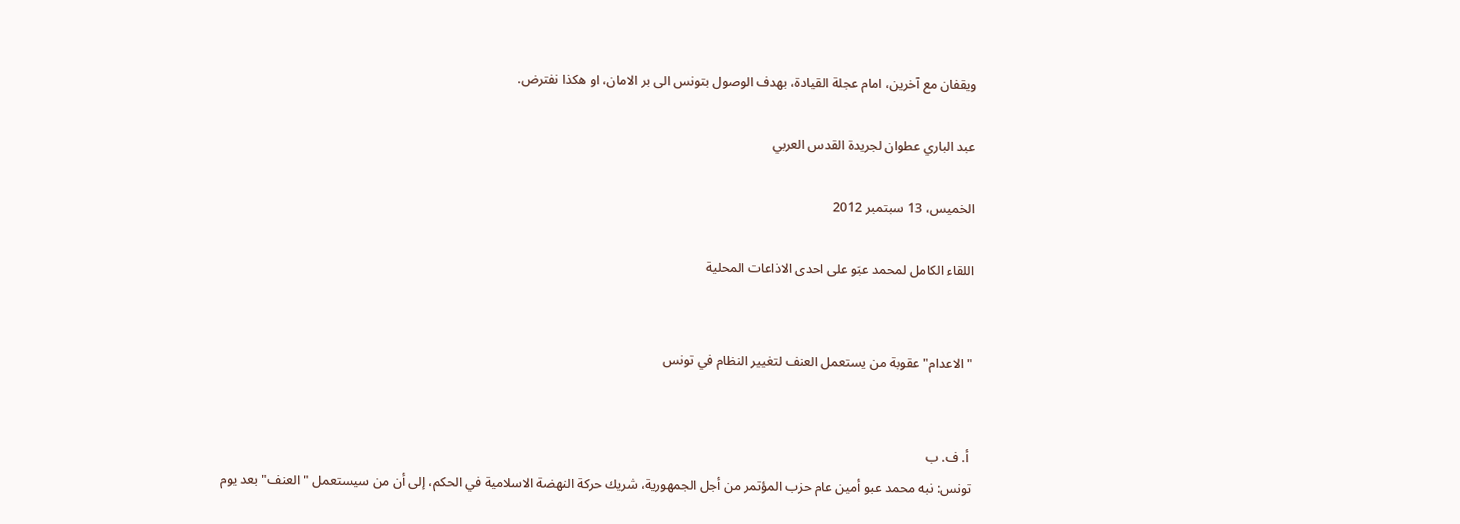ويقفان مع آخرين، امام عجلة القيادة، بهدف الوصول بتونس الى بر الامان، او هكذا نفترض.

عبد الباري عطوان لجريدة القدس العربي

الخميس، 13 سبتمبر 2012

اللقاء الكامل لمحمد عبَو على احدى الاذاعات المحلية


"الاعدام" عقوبة من يستعمل العنف لتغيير النظام في تونس


 أ. ف. ب
تونس: نبه محمد عبو أمين عام حزب المؤتمر من أجل الجمهورية، شريك حركة النهضة الاسلامية في الحكم، إلى أن من سيستعمل "العنف" بعد يوم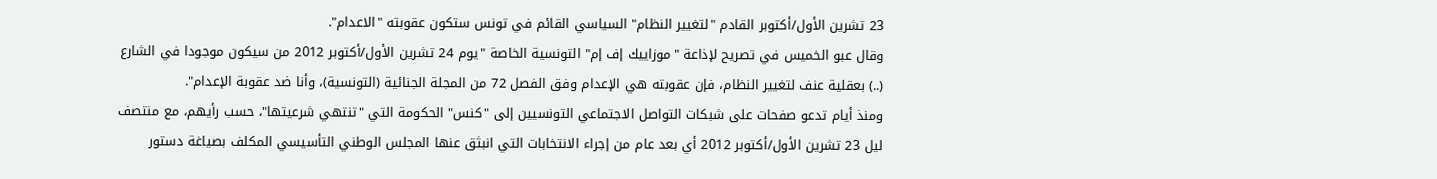23 تشرين الأول/أكتوبر القادم "لتغيير النظام" السياسي القائم في تونس ستكون عقوبته "الاعدام".
وقال عبو الخميس في تصريح لإذاعة "موزاييك إف إم" التونسية الخاصة "يوم 24 تشرين الأول/أكتوبر 2012 من سيكون موجودا في الشارع (..) بعقلية عنف لتغيير النظام، فإن عقوبته هي الإعدام وفق الفصل 72 من المجلة الجنائية (التونسية)، وأنا ضد عقوبة الإعدام".
ومنذ أيام تدعو صفحات على شبكات التواصل الاجتماعي التونسيين إلى "كنس" الحكومة التي "تنتهي شرعيتها"، حسب رأيهم، مع منتصف ليل 23 تشرين الأول/أكتوبر 2012 أي بعد عام من إجراء الانتخابات التي انبثق عنها المجلس الوطني التأسيسي المكلف بصياغة دستور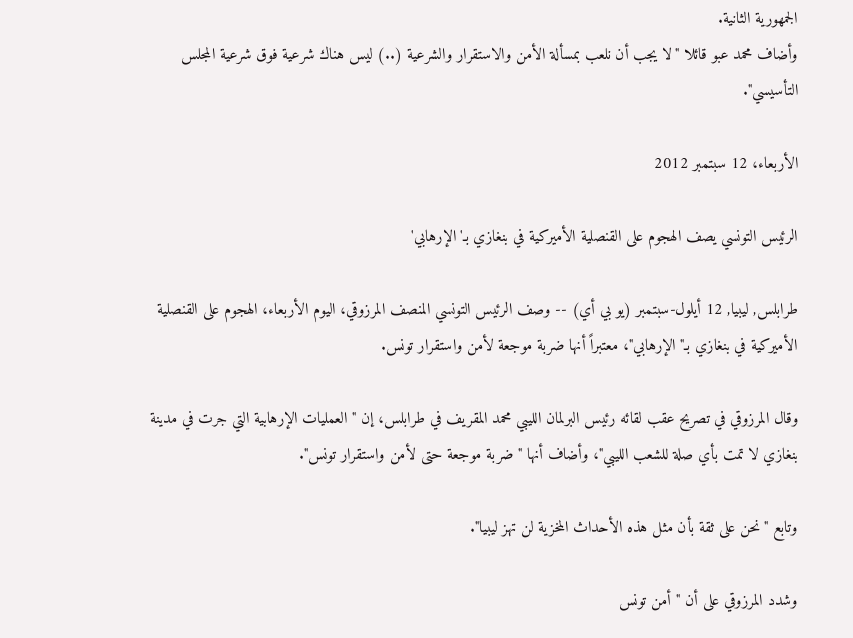الجمهورية الثانية.
وأضاف محمد عبو قائلا "لا يجب أن نلعب بمسألة الأمن والاستقرار والشرعية (..) ليس هناك شرعية فوق شرعية المجلس التأسيسي".

الأربعاء، 12 سبتمبر 2012

الرئيس التونسي يصف الهجوم على القنصلية الأميركية في بنغازي بـ'الإرهابي'

طرابلس, ليبيا, 12 أيلول-سبتمبر (يو بي أي) -- وصف الرئيس التونسي المنصف المرزوقي، اليوم الأربعاء، الهجوم على القنصلية الأميركية في بنغازي بـ"الإرهابي"، معتبراً أنها ضربة موجعة لأمن واستقرار تونس.

وقال المرزوقي في تصريح عقب لقائه رئيس البرلمان الليبي محمد المقريف في طرابلس، إن "العمليات الإرهابية التي جرت في مدينة بنغازي لا تمت بأي صلة للشعب الليبي"، وأضاف أنها "ضربة موجعة حتى لأمن واستقرار تونس".

وتابع "نحن على ثقة بأن مثل هذه الأحداث المخزية لن تهز ليبيا".

وشدد المرزوقي على أن "أمن تونس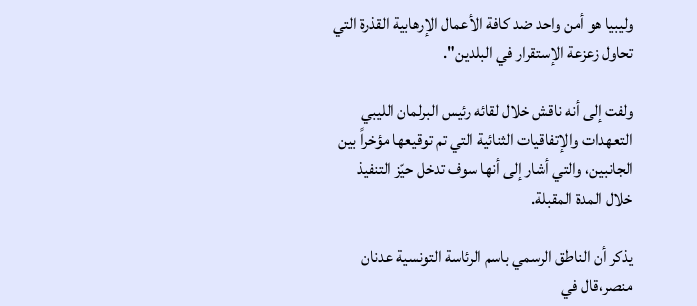وليبيا هو أمن واحد ضد كافة الأعمال الإرهابية القذرة التي تحاول زعزعة الإستقرار في البلدين".

ولفت إلى أنه ناقش خلال لقائه رئيس البرلمان الليبي التعهدات والإتفاقيات الثنائية التي تم توقيعها مؤخراً بين الجانبين، والتي أشار إلى أنها سوف تدخل حيّز التنفيذ خلال المدة المقبلة.

يذكر أن الناطق الرسمي باسم الرئاسة التونسية عدنان منصر،قال في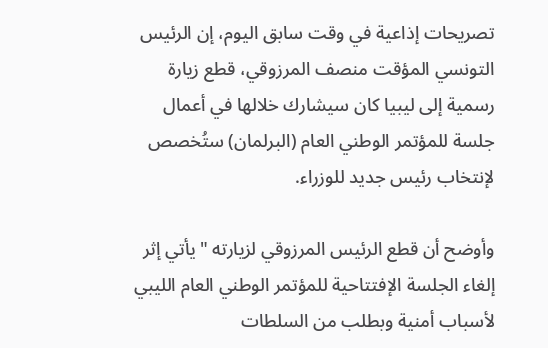تصريحات إذاعية في وقت سابق اليوم، إن الرئيس التونسي المؤقت منصف المرزوقي، قطع زيارة رسمية إلى ليبيا كان سيشارك خلالها في أعمال جلسة للمؤتمر الوطني العام (البرلمان) ستُخصص لإنتخاب رئيس جديد للوزراء.

وأوضح أن قطع الرئيس المرزوقي لزيارته "يأتي إثر إلغاء الجلسة الإفتتاحية للمؤتمر الوطني العام الليبي لأسباب أمنية وبطلب من السلطات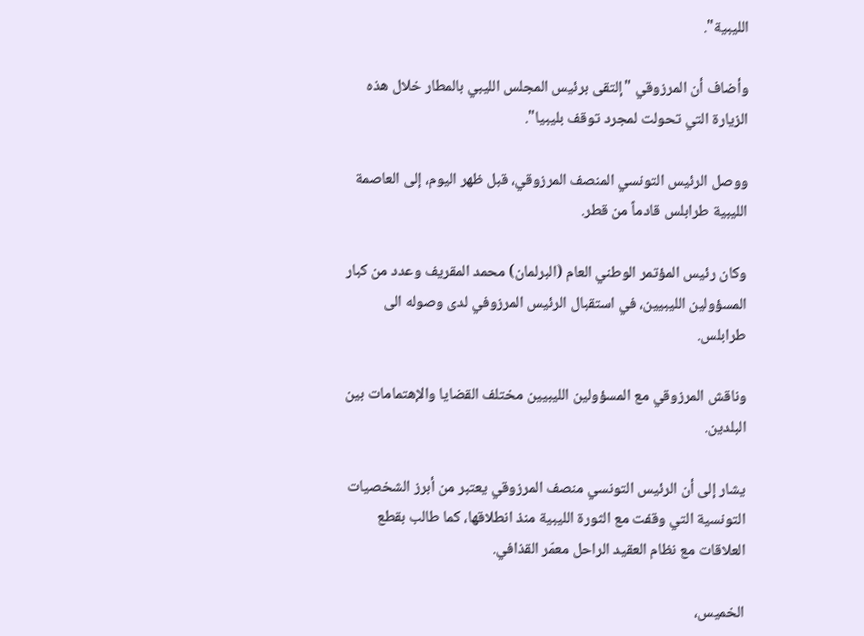الليبية".

وأضاف أن المرزوقي "إلتقى برئيس المجلس الليبي بالمطار خلال هذه الزيارة التي تحولت لمجرد توقف بليبيا".

ووصل الرئيس التونسي المنصف المرزوقي، قبل ظهر اليوم، إلى العاصمة الليبية طرابلس قادماً من قطر.

وكان رئيس المؤتمر الوطني العام (البرلمان) محمد المقريف وعدد من كبار المسؤولين الليبيين، في استقبال الرئيس المرزوفي لدى وصوله الى طرابلس.

وناقش المرزوقي مع المسؤولين الليبيين مختلف القضايا والإهتمامات بين البلدين.

يشار إلى أن الرئيس التونسي منصف المرزوقي يعتبر من أبرز الشخصيات التونسية التي وقفت مع الثورة الليبية منذ انطلاقها، كما طالب بقطع العلاقات مع نظام العقيد الراحل معمّر القذافي.

الخميس،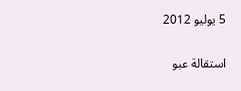5 يوليو 2012

استقالة عبو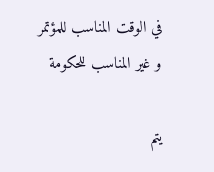في الوقت المناسب للمؤتمر و غير المناسب للحكومة

يتم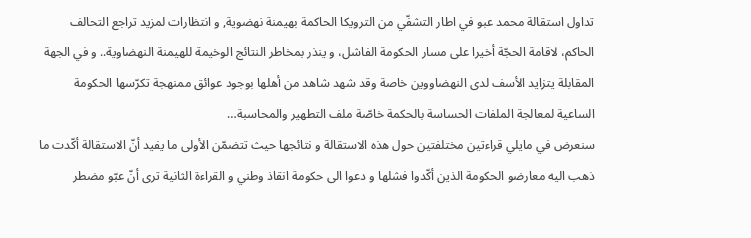تداول استقالة محمد عبو في اطار التشفّي من الترويكا الحاكمة بهيمنة نهضوية, و انتظارات لمزيد تراجع التحالف الحاكم، لاقامة الحجّة أخيرا على مسار الحكومة الفاشل، و ينذر بمخاطر النتائج الوخيمة للهيمنة النهضاوية.. و في الجهة المقابلة يتزايد الأسف لدى النهضاووين خاصة وقد شهد شاهد من أهلها بوجود عوائق ممنهجة تكرّسها الحكومة الساعية لمعالجة الملفات الحساسة بالحكمة خاصّة ملف التطهير والمحاسبة…
سنعرض في مايلي قراءتين مختلفتين حول هذه الاستقالة و نتائجها حيث تتضمّن الأولى ما يفيد أنّ الاستقالة أكّدت ما ذهب اليه معارضو الحكومة الذين أكّدوا فشلها و دعوا الى حكومة انقاذ وطني و القراءة الثانية ترى أنّ عبّو مضطر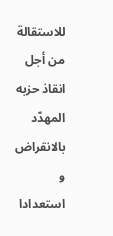للاستقالة من أجل انقاذ حزبه المهدّد بالانقراض و استعدادا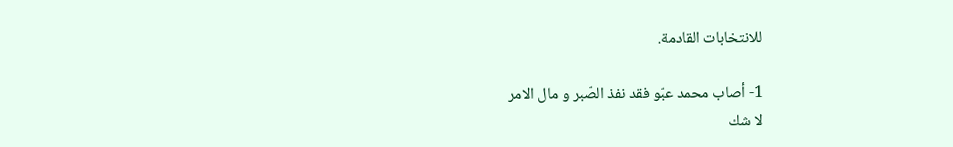للانتخابات القادمة.

1- أصاب محمد عبّو فقد نفذ الصّبر و مال الامر
لا شك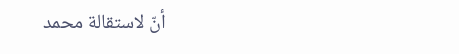أنّ لاستقالة محمد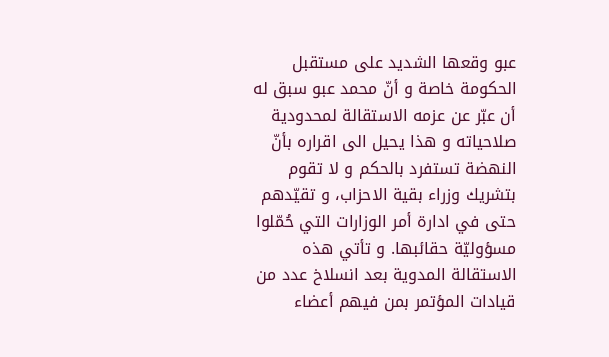عبو وقعها الشديد على مستقبل الحكومة خاصة و أنّ محمد عبو سبق له أن عبّر عن عزمه الاستقالة لمحدودية صلاحياته و هذا يحيل الى اقراره بأنّ النهضة تستفرد بالحكم و لا تقوم بتشريك وزراء بقية الاحزاب، و تقيّدهم حتى في ادارة أمر الوزارات التي حُمّلوا مسؤوليّة حقائبها. و تأتي هذه الاستقالة المدوية بعد انسلاخ عدد من قيادات المؤتمر بمن فيهم أعضاء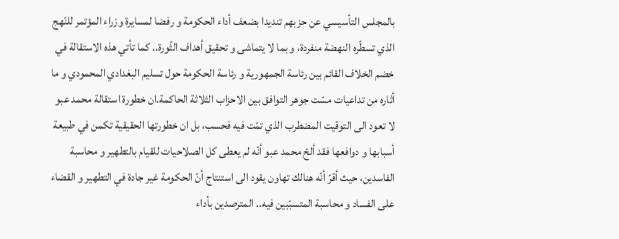بالمجلس التأسيسي عن حزبهم تنديدا بضعف أداء الحكومة و رفضا لمسايرة وزراء المؤتمر للنّهج الذي تسطّره النهضة منفردة، و بما لا يتماشى و تحقيق أهداف الثّورة.. كما تأتي هذه الاستقالة في خضم الخلاف القائم بين رئاسة الجمهورية و رئاسة الحكومة حول تسليم البغدادي المحمودي و ما أثاره من تداعيات مسّت جوهر التوافق بين الاحزاب الثلاثة الحاكمة.ان خطورة استقالة محمد عبو لا تعود الى التوقيت المضطرب الذي تمّت فيه فحسب، بل ان خطورتها الحقيقية تكمن في طبيعة أسبابها و دوافعها فقد ألحّ محمد عبو أنّه لم يعطى كل الصلاحيات للقيام بالتطهير و محاسبة الفاسدين، حيث أقرّ أنّه هنالك تهاون يقود الى استنتاج أنّ الحكومة غير جادة في التطهير و القضاء على الفساد و محاسبة المتسبّبين فيه.. المترصدين بأداء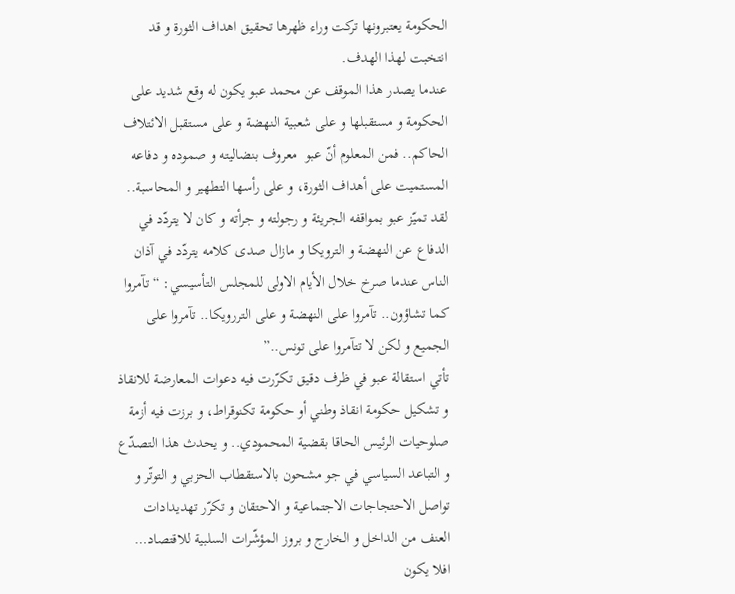الحكومة يعتبرونها تركت وراء ظهرها تحقيق اهداف الثورة و قد انتخبت لهذا الهدف.
عندما يصدر هذا الموقف عن محمد عبو يكون له وقع شديد على الحكومة و مستقبلها و على شعبية النهضة و على مستقبل الائتلاف الحاكم.. فمن المعلوم أنّ عبو  معروف بنضاليته و صموده و دفاعه المستميت على أهداف الثورة، و على رأسها التطهير و المحاسبة.. لقد تميّز عبو بمواقفه الجريئة و رجولته و جرأته و كان لا يتردّد في الدفاع عن النهضة و الترويكا و مازال صدى كلامه يتردّد في آذان الناس عندما صرخ خلال الأيام الاولى للمجلس التأسيسي: “تآمروا كما تشاؤون.. تآمروا على النهضة و على التررويكا.. تآمروا على الجميع و لكن لا تتآمروا على تونس..”
تأتي استقالة عبو في ظرف دقيق تكرّرت فيه دعوات المعارضة للانقاذ و تشكيل حكومة انقاذ وطني أو حكومة تكنوقراط، و برزت فيه أزمة صلوحيات الرئيس الحاقا بقضية المحمودي.. و يحدث هذا التصدّع و التباعد السياسي في جو مشحون بالاستقطاب الحزبي و التوتّر و تواصل الاحتجاجات الاجتماعية و الاحتقان و تكرّر تهديدادات العنف من الداخل و الخارج و بروز المؤشّرات السلبية للاقتصاد…
افلا يكون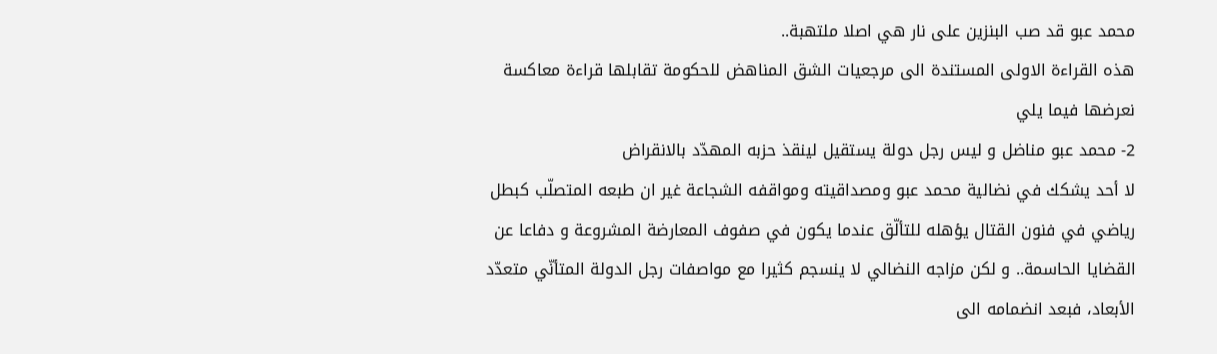محمد عبو قد صب البنزين على نار هي اصلا ملتهبة..
هذه القراءة الاولى المستندة الى مرجعيات الشق المناهض للحكومة تقابلها قراءة معاكسة نعرضها فيما يلي
2- محمد عبو مناضل و ليس رجل دولة يستقيل لينقذ حزبه المهدّد بالانقراض
لا أحد يشكك في نضالية محمد عبو ومصداقيته ومواقفه الشجاعة غير ان طبعه المتصلّب كبطل رياضي في فنون القتال يؤهله للتألّق عندما يكون في صفوف المعارضة المشروعة و دفاعا عن القضايا الحاسمة.. و لكن مزاجه النضالي لا ينسجم كثيرا مع مواصفات رجل الدولة المتأنّي متعدّد الأبعاد، فبعد انضمامه الى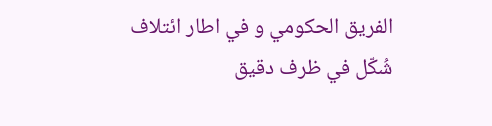الفريق الحكومي و في اطار ائتلاف شُكّل في ظرف دقيق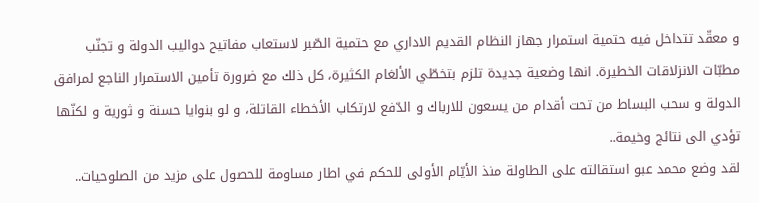و معقّد تتداخل فيه حتمية استمرار جهاز النظام القديم الاداري مع حتمية الصّبر لاستعاب مفاتيح دواليب الدولة و تجنّب مطبّات الانزلاقات الخطيرة. انها وضعية جديدة تلزم بتخطّي الألغام الكثيرة، كل ذلك مع ضرورة تأمين الاستمرار الناجع لمرافق الدولة و سحب البساط من تحت أقدام من يسعون للارباك و الدّفع لارتكاب الأخطاء القاتلة، و لو بنوايا حسنة و ثورية و لكنّها تؤدي الى نتائج وخيمة..
لقد وضع محمد عبو استقالته على الطاولة منذ الأيّام الأولى للحكم في اطار مساومة للحصول على مزيد من الصلوحيات..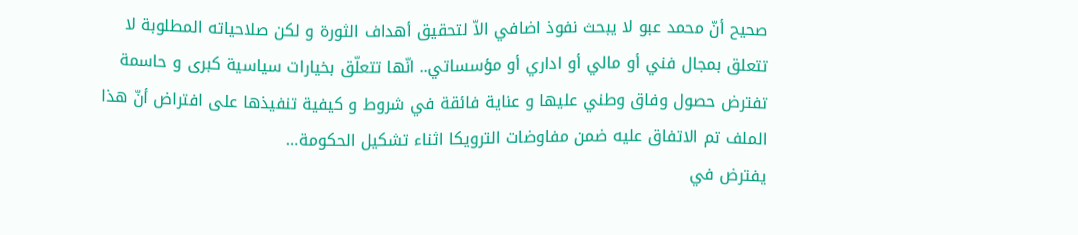صحيح أنّ محمد عبو لا يبحث نفوذ اضافي الاّ لتحقيق أهداف الثورة و لكن صلاحياته المطلوبة لا تتعلق بمجال فني أو مالي أو اداري أو مؤسساتي.. انّها تتعلّق بخيارات سياسية كبرى و حاسمة تفترض حصول وفاق وطني عليها و عناية فائقة في شروط و كيفية تنفيذها على افتراض أنّ هذا الملف تم الاتفاق عليه ضمن مفاوضات الترويكا اثناء تشكيل الحكومة…
يفترض في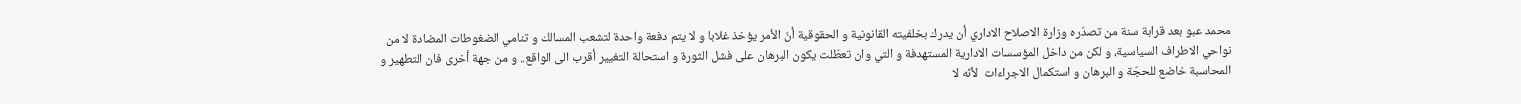محمد عبو بعد قرابة سنة من تصدّره وزارة الاصلاح الاداري أن يدرك بخلفيته القانونية و الحقوقية أنّ الأمر يؤخذ غلابا و لا يتم دفعة واحدة لتشعب المسالك و تنامي الضغوطات المضادة لا من نواحي الاطراف السياسية، و لكن من داخل المؤسسات الادارية المستهدفة و التي وان تعطّلت يكون البرهان على فشل الثورة و استحالة التغيير أقرب الى الواقع.. و من جهة أخرى فان التطهير و المحاسبة خاضع للحجّة و البرهان و استكمال الاجراءات  لأنّه لا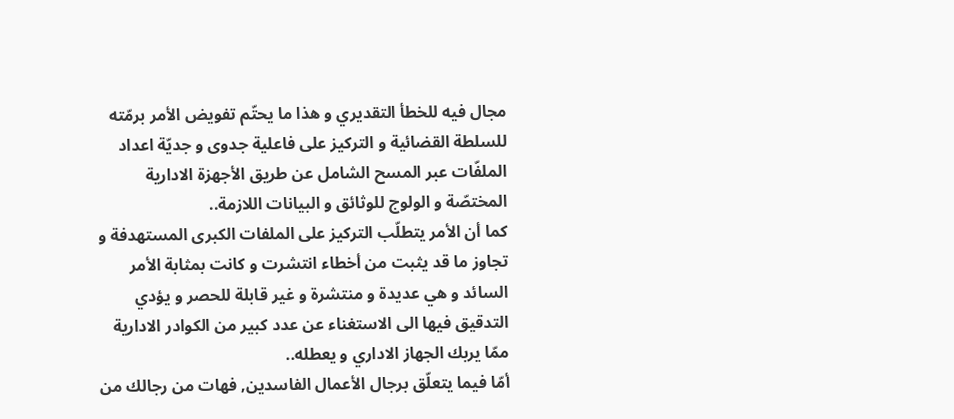مجال فيه للخطأ التقديري و هذا ما يحتّم تفويض الأمر برمّته للسلطة القضائية و التركيز على فاعلية جدوى و جديّة اعداد الملفّات عبر المسح الشامل عن طريق الأجهزة الادارية المختصّة و الولوج للوثائق و البيانات اللازمة..
كما أن الأمر يتطلّب التركيز على الملفات الكبرى المستهدفة و تجاوز ما قد يثبت من أخطاء انتشرت و كانت بمثابة الأمر السائد و هي عديدة و منتشرة و غير قابلة للحصر و يؤدي التدقيق فيها الى الاستغناء عن عدد كبير من الكوادر الادارية ممّا يربك الجهاز الاداري و يعطله..
أمّا فيما يتعلّق برجال الأعمال الفاسدين, فهات من رجالك من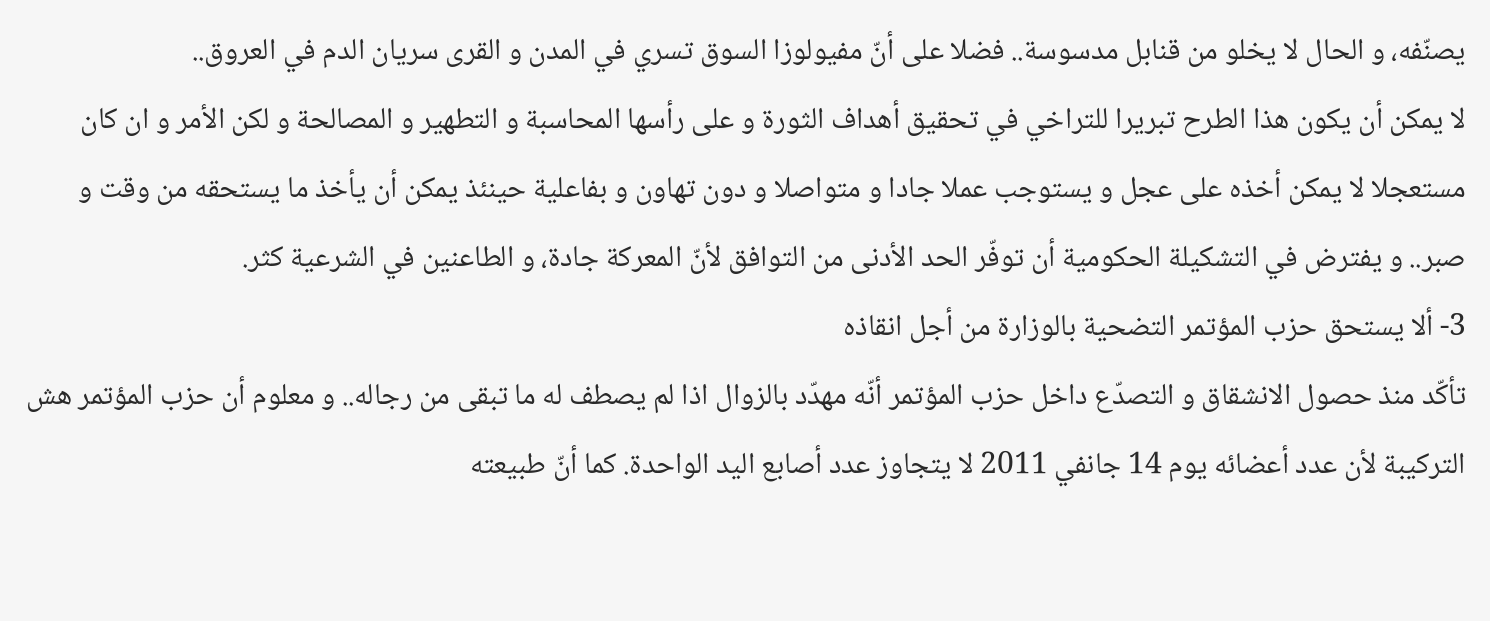يصنّفه، و الحال لا يخلو من قنابل مدسوسة.. فضلا على أنّ مفيولوزا السوق تسري في المدن و القرى سريان الدم في العروق..
لا يمكن أن يكون هذا الطرح تبريرا للتراخي في تحقيق أهداف الثورة و على رأسها المحاسبة و التطهير و المصالحة و لكن الأمر و ان كان مستعجلا لا يمكن أخذه على عجل و يستوجب عملا جادا و متواصلا و دون تهاون و بفاعلية حينئذ يمكن أن يأخذ ما يستحقه من وقت و صبر.. و يفترض في التشكيلة الحكومية أن توفّر الحد الأدنى من التوافق لأنّ المعركة جادة، و الطاعنين في الشرعية كثر.
3- ألا يستحق حزب المؤتمر التضحية بالوزارة من أجل انقاذه
تأكّد منذ حصول الانشقاق و التصدّع داخل حزب المؤتمر أنّه مهدّد بالزوال اذا لم يصطف له ما تبقى من رجاله.. و معلوم أن حزب المؤتمر هش التركيبة لأن عدد أعضائه يوم 14 جانفي 2011 لا يتجاوز عدد أصابع اليد الواحدة. كما أنّ طبيعته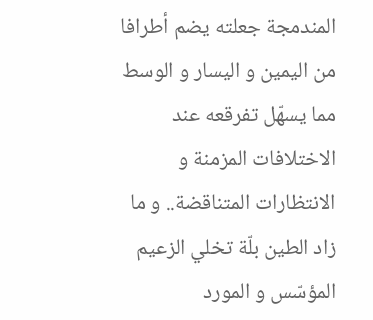المندمجة جعلته يضم أطرافا من اليمين و اليسار و الوسط مما يسهّل تفرقعه عند الاختلافات المزمنة و الانتظارات المتناقضة.. و ما زاد الطين بلّة تخلي الزعيم المؤسّس و المورد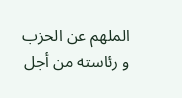الملهم عن الحزب و رئاسته من أجل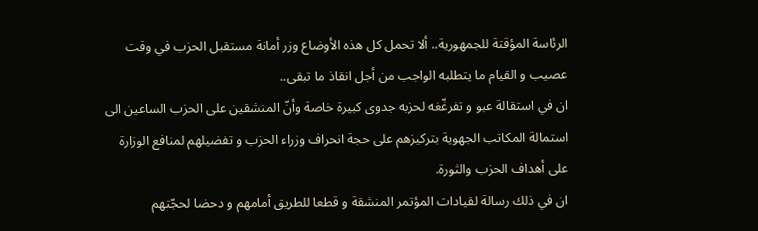الرئاسة المؤقتة للجمهورية.. ألا تحمل كل هذه الأوضاع وزر أمانة مستقبل الحزب في وقت عصيب و القيام ما يتطلبه الواجب من أجل انقاذ ما تبقى..
ان في استقالة عبو و تفرغّغه لحزبه جدوى كبيرة خاصة وأنّ المنشقين على الحزب الساعين الى استمالة المكاتب الجهوية بتركيزهم على حجة انحراف وزراء الحزب و تفضيلهم لمنافع الوزارة على أهداف الحزب والثورة.
ان في ذلك رسالة لقيادات المؤتمر المنشقة و قطعا للطريق أمامهم و دحضا لحجّتهم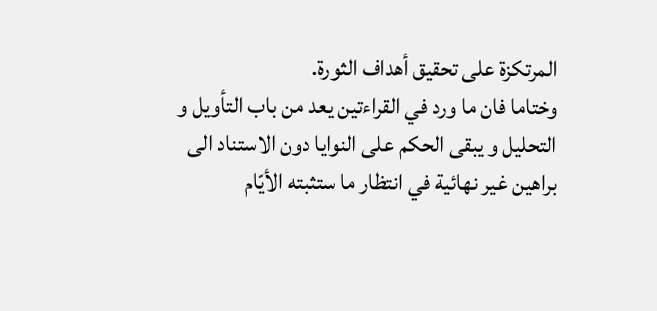المرتكزة على تحقيق أهداف الثورة.
وختاما فان ما ورد في القراءتين يعد من باب التأويل و التحليل و يبقى الحكم على النوايا دون الاستناد الى براهين غير نهائية في انتظار ما ستثبته الأيّام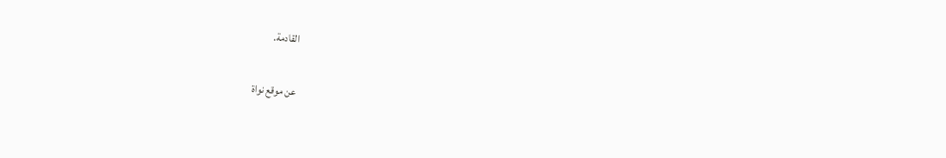القادمة.

عن موقع نواة